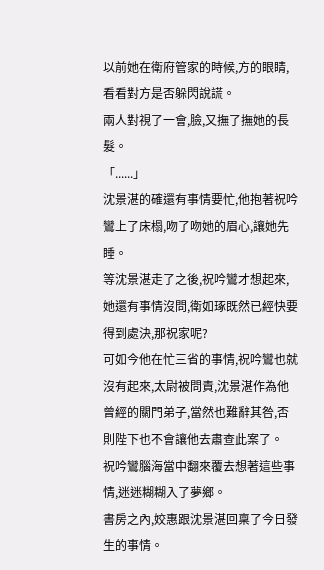以前她在衛府管家的時候,方的眼睛,看看對方是否躲閃說謊。
兩人對視了一會,臉,又撫了撫她的長髮。
「......」
沈景湛的確還有事情要忙,他抱著祝吟鸞上了床榻,吻了吻她的眉心,讓她先睡。
等沈景湛走了之後,祝吟鸞才想起來,她還有事情沒問,衛如琢既然已經快要得到處決,那祝家呢?
可如今他在忙三省的事情,祝吟鸞也就沒有起來,太尉被問責,沈景湛作為他曾經的關門弟子,當然也難辭其咎,否則陛下也不會讓他去肅查此案了。
祝吟鸞腦海當中翻來覆去想著這些事情,迷迷糊糊入了夢鄉。
書房之內,姣惠跟沈景湛回稟了今日發生的事情。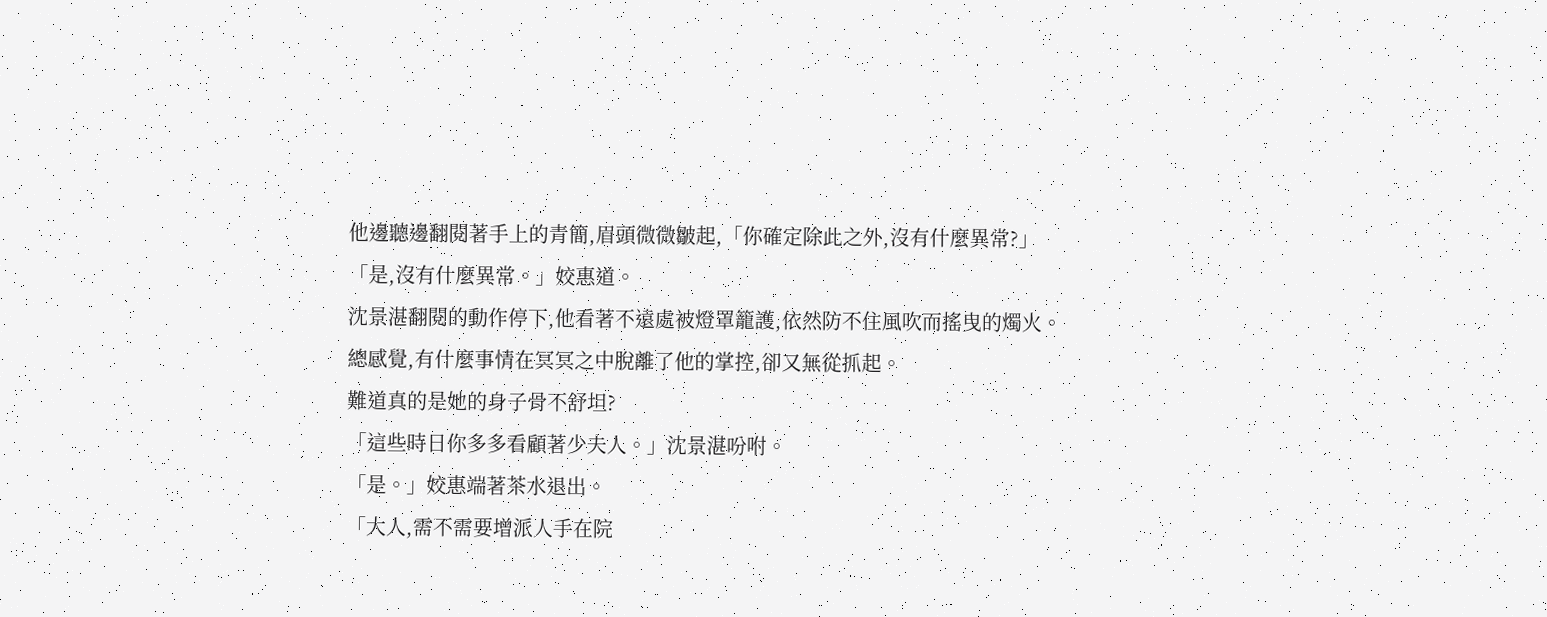他邊聽邊翻閱著手上的青簡,眉頭微微皺起,「你確定除此之外,沒有什麼異常?」
「是,沒有什麼異常。」姣惠道。
沈景湛翻閱的動作停下,他看著不遠處被燈罩籠護,依然防不住風吹而搖曳的燭火。
總感覺,有什麼事情在冥冥之中脫離了他的掌控,卻又無從抓起。
難道真的是她的身子骨不舒坦?
「這些時日你多多看顧著少夫人。」沈景湛吩咐。
「是。」姣惠端著茶水退出。
「大人,需不需要增派人手在院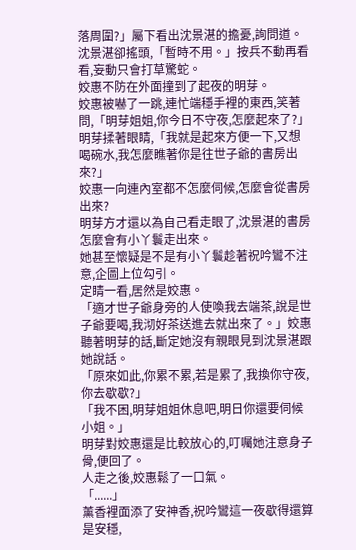落周圍?」屬下看出沈景湛的擔憂,詢問道。
沈景湛卻搖頭,「暫時不用。」按兵不動再看看,妄動只會打草驚蛇。
姣惠不防在外面撞到了起夜的明芽。
姣惠被嚇了一跳,連忙端穩手裡的東西,笑著問,「明芽姐姐,你今日不守夜,怎麼起來了?」
明芽揉著眼睛,「我就是起來方便一下,又想喝碗水,我怎麼瞧著你是往世子爺的書房出來?」
姣惠一向連內室都不怎麼伺候,怎麼會從書房出來?
明芽方才還以為自己看走眼了,沈景湛的書房怎麼會有小丫鬟走出來。
她甚至懷疑是不是有小丫鬟趁著祝吟鸞不注意,企圖上位勾引。
定睛一看,居然是姣惠。
「適才世子爺身旁的人使喚我去端茶,說是世子爺要喝,我沏好茶送進去就出來了。」姣惠聽著明芽的話,斷定她沒有親眼見到沈景湛跟她說話。
「原來如此,你累不累,若是累了,我換你守夜,你去歇歇?」
「我不困,明芽姐姐休息吧,明日你還要伺候小姐。」
明芽對姣惠還是比較放心的,叮囑她注意身子骨,便回了。
人走之後,姣惠鬆了一口氣。
「......」
薰香裡面添了安神香,祝吟鸞這一夜歇得還算是安穩,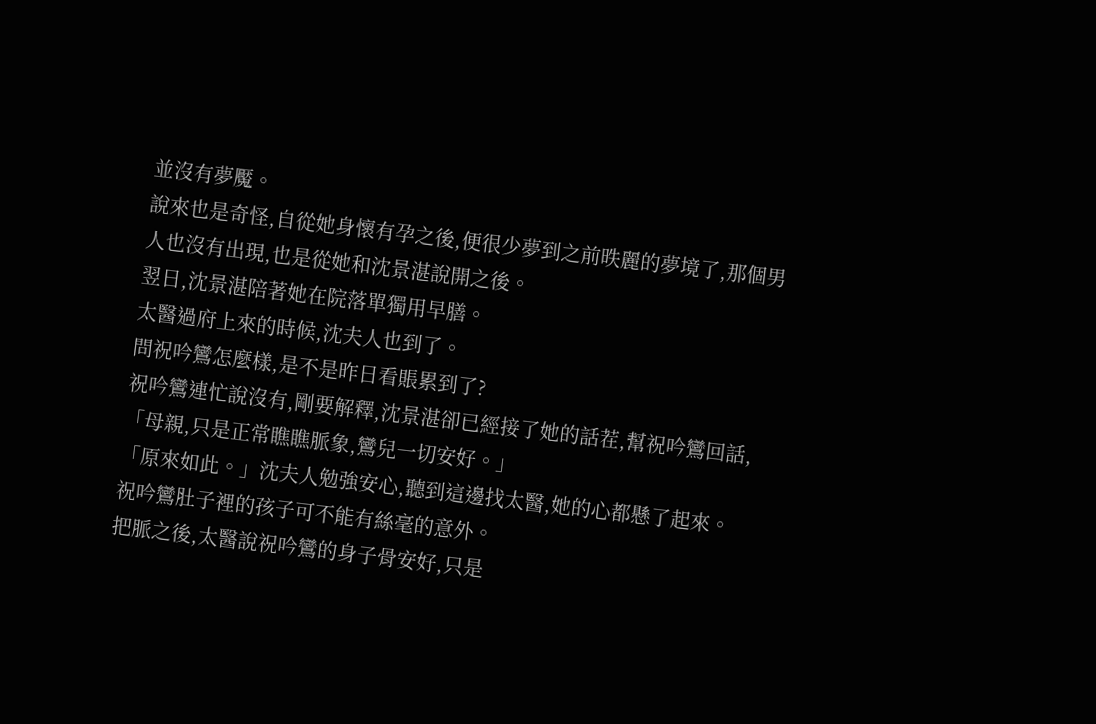並沒有夢魘。
說來也是奇怪,自從她身懷有孕之後,便很少夢到之前昳麗的夢境了,那個男人也沒有出現,也是從她和沈景湛說開之後。
翌日,沈景湛陪著她在院落單獨用早膳。
太醫過府上來的時候,沈夫人也到了。
問祝吟鸞怎麼樣,是不是昨日看賬累到了?
祝吟鸞連忙說沒有,剛要解釋,沈景湛卻已經接了她的話茬,幫祝吟鸞回話,「母親,只是正常瞧瞧脈象,鸞兒一切安好。」
「原來如此。」沈夫人勉強安心,聽到這邊找太醫,她的心都懸了起來。
祝吟鸞肚子裡的孩子可不能有絲毫的意外。
把脈之後,太醫說祝吟鸞的身子骨安好,只是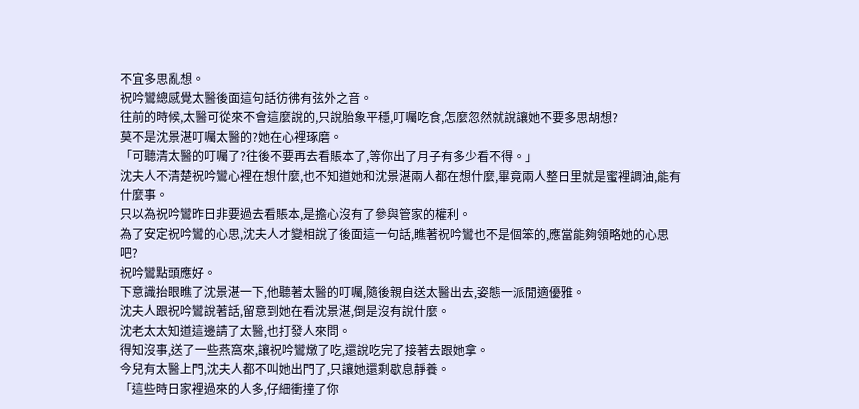不宜多思亂想。
祝吟鸞總感覺太醫後面這句話彷彿有弦外之音。
往前的時候,太醫可從來不會這麼說的,只說胎象平穩,叮囑吃食,怎麼忽然就說讓她不要多思胡想?
莫不是沈景湛叮囑太醫的?她在心裡琢磨。
「可聽清太醫的叮囑了?往後不要再去看賬本了,等你出了月子有多少看不得。」
沈夫人不清楚祝吟鸞心裡在想什麼,也不知道她和沈景湛兩人都在想什麼,畢竟兩人整日里就是蜜裡調油,能有什麼事。
只以為祝吟鸞昨日非要過去看賬本,是擔心沒有了參與管家的權利。
為了安定祝吟鸞的心思,沈夫人才變相說了後面這一句話,瞧著祝吟鸞也不是個笨的,應當能夠領略她的心思吧?
祝吟鸞點頭應好。
下意識抬眼瞧了沈景湛一下,他聽著太醫的叮囑,隨後親自送太醫出去,姿態一派閒適優雅。
沈夫人跟祝吟鸞說著話,留意到她在看沈景湛,倒是沒有說什麼。
沈老太太知道這邊請了太醫,也打發人來問。
得知沒事,送了一些燕窩來,讓祝吟鸞燉了吃,還說吃完了接著去跟她拿。
今兒有太醫上門,沈夫人都不叫她出門了,只讓她還剩歇息靜養。
「這些時日家裡過來的人多,仔細衝撞了你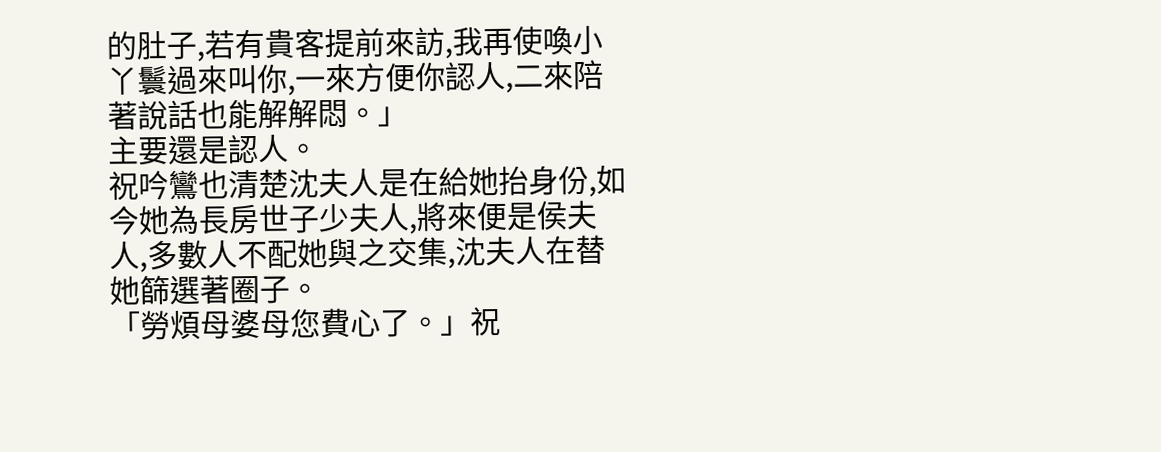的肚子,若有貴客提前來訪,我再使喚小丫鬟過來叫你,一來方便你認人,二來陪著說話也能解解悶。」
主要還是認人。
祝吟鸞也清楚沈夫人是在給她抬身份,如今她為長房世子少夫人,將來便是侯夫人,多數人不配她與之交集,沈夫人在替她篩選著圈子。
「勞煩母婆母您費心了。」祝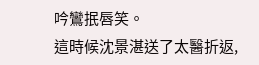吟鸞抿唇笑。
這時候沈景湛送了太醫折返,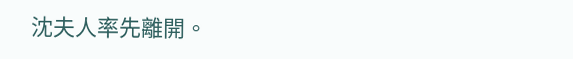沈夫人率先離開。